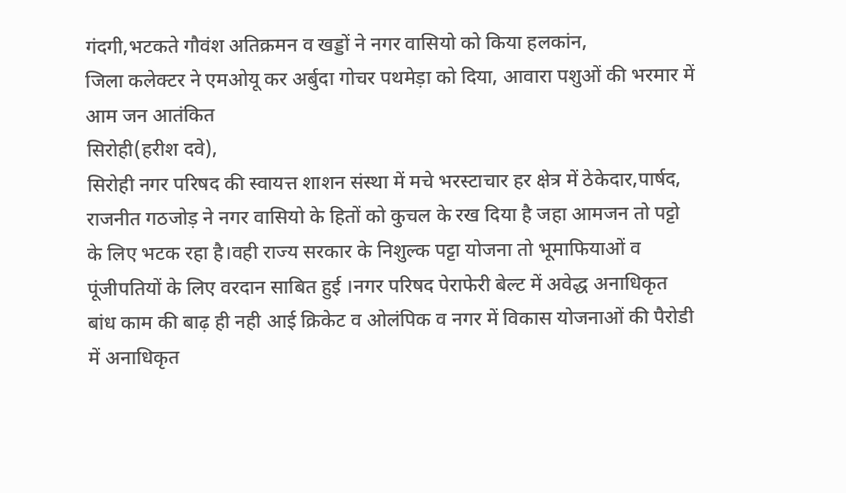गंदगी,भटकते गौवंश अतिक्रमन व खड्डों ने नगर वासियो को किया हलकांन,
जिला कलेक्टर ने एमओयू कर अर्बुदा गोचर पथमेड़ा को दिया, आवारा पशुओं की भरमार में आम जन आतंकित
सिरोही(हरीश दवे),
सिरोही नगर परिषद की स्वायत्त शाशन संस्था में मचे भरस्टाचार हर क्षेत्र में ठेकेदार,पार्षद, राजनीत गठजोड़ ने नगर वासियो के हितों को कुचल के रख दिया है जहा आमजन तो पट्टो के लिए भटक रहा है।वही राज्य सरकार के निशुल्क पट्टा योजना तो भूमाफियाओं व पूंजीपतियों के लिए वरदान साबित हुई ।नगर परिषद पेराफेरी बेल्ट में अवेद्ध अनाधिकृत बांध काम की बाढ़ ही नही आई क्रिकेट व ओलंपिक व नगर में विकास योजनाओं की पैरोडी में अनाधिकृत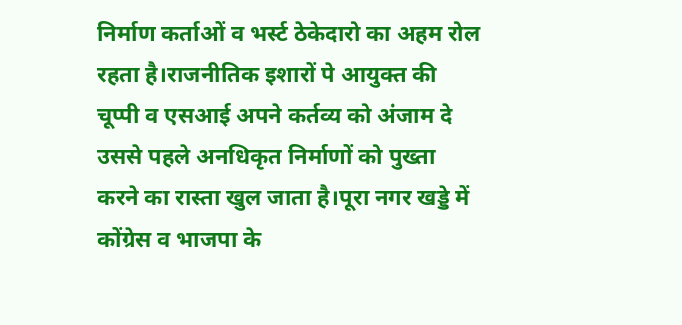निर्माण कर्ताओं व भर्स्ट ठेकेदारो का अहम रोल रहता है।राजनीतिक इशारों पे आयुक्त की चूप्पी व एसआई अपने कर्तव्य को अंजाम दे उससे पहले अनधिकृत निर्माणों को पुख्ता करने का रास्ता खुल जाता है।पूरा नगर खड्डे में कोंग्रेस व भाजपा के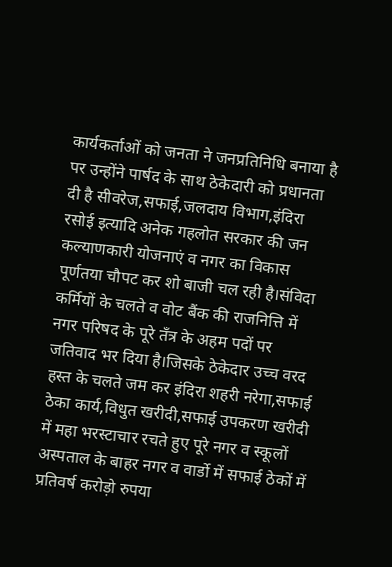कार्यकर्ताओं को जनता ने जनप्रतिनिधि बनाया है पर उन्होंने पार्षद के साथ ठेकेदारी को प्रधानता दी है सीवरेज,सफाई,जलदाय विभाग,इंदिरा रसोई इत्यादि अनेक गहलोत सरकार की जन कल्याणकारी योजनाएं व नगर का विकास पूर्णतया चौपट कर शो बाजी चल रही है।संविदा कर्मियों के चलते व वोट बैंक की राजनित्ति में नगर परिषद के पूरे तँत्र के अहम पदों पर जतिवाद भर दिया है।जिसके ठेकेदार उच्च वरद हस्त के चलते जम कर इंदिरा शहरी नरेगा,सफाई ठेका कार्य,विधुत खरीदी,सफाई उपकरण खरीदी में महा भरस्टाचार रचते हुए पूरे नगर व स्कूलों अस्पताल के बाहर नगर व वार्डो में सफाई ठेकों में प्रतिवर्ष करोड़ो रुपया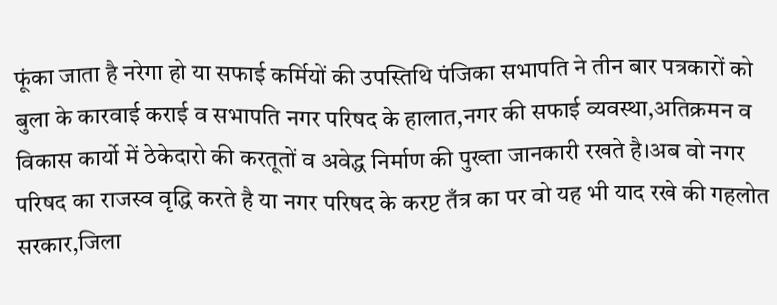फूंका जाता है नरेगा हो या सफाई कर्मियों की उपस्तिथि पंजिका सभापति ने तीन बार पत्रकारों को बुला के कारवाई कराई व सभापति नगर परिषद के हालात,नगर की सफाई व्यवस्था,अतिक्रमन व विकास कार्यो में ठेकेदारो की करतूतों व अवेद्ध निर्माण की पुख्ता जानकारी रखते है।अब वो नगर परिषद का राजस्व वृद्धि करते है या नगर परिषद के करप्ट तँत्र का पर वो यह भी याद रखे की गहलोत सरकार,जिला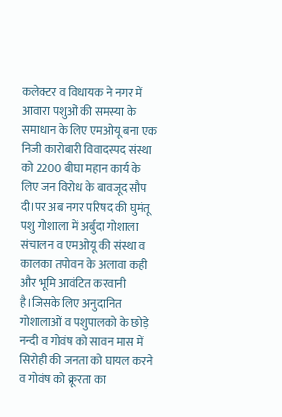कलेक्टर व विधायक ने नगर में आवारा पशुओं की समस्या के समाधान के लिए एमओयू बना एक निजी कारोबारी विवादस्पद संस्था को 2200 बीघा महान कार्य के लिए जन विरोध के बावजूद सौप दी।पर अब नगर परिषद की घुमंतू पशु गोशाला में अर्बुदा गोशाला संचालन व एमओयू की संस्था व कालका तपोवन के अलावा कही और भूमि आवंटित करवानी है।जिसके लिए अनुदानित गोशालाओं व पशुपालको के छोड़े नन्दी व गोवंष को सावन मास में सिरोही की जनता को घायल करने व गोवंष को क्रूरता का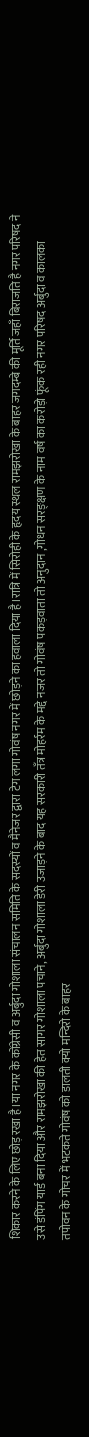शिकार करने के लिए छोड़ रखा है।या नगर के कोंग्रेसी व अर्बुदा गोशाला संचालन समिति के सदस्यों व मैनेजर द्वारा टेग लगा गोवंष नगर में छोड़ने का हवाला दिया है।रात्रि में सिरोही के हृदय स्थल रामझरोखा के बाहर जगदम्बे की मूर्ति जहाँ बिराजति है नगर परिषद ने उसे डंपिंग यार्ड बना दिया और रामझरोखा की हेत सागर गोशाला पचाने, अर्बुदा गोशाला डेरी उजाड़ने के बाद यह सरकारी तँत्र मोहर्रम के मद्दे नजर तो गोवंष पकड़वाता तो अनुदान ,गोधन सरङ्क्षण के नाम वर्ष का करोड़ो फूंक रही नगर परिषद अर्बुदा व कालका तपोवन के गोचर में भटकते गोवंष को डालती क्यो मन्दिरो के बाहर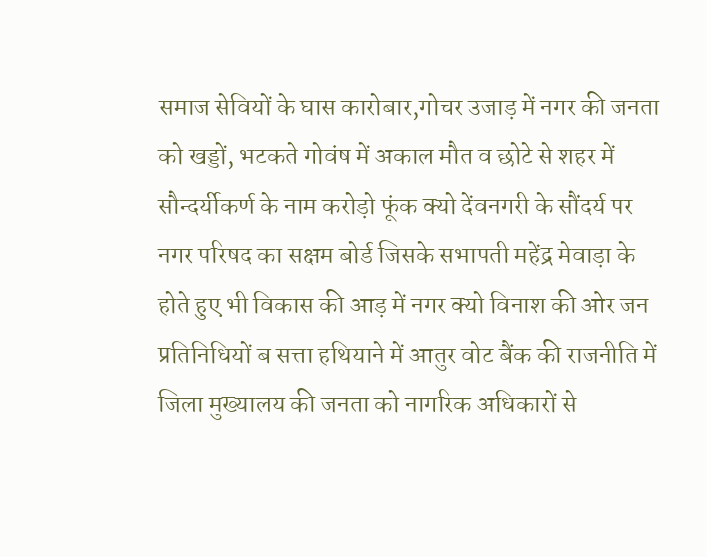समाज सेवियों के घास कारोबार,गोचर उजाड़ में नगर की जनता को खड्डों, भटकते गोवंष में अकाल मौत व छोटे से शहर में सौन्दर्यीकर्ण के नाम करोड़ो फूंक क्यो देंवनगरी के सौंदर्य पर नगर परिषद का सक्षम बोर्ड जिसके सभापती महेंद्र मेवाड़ा के होते हुए भी विकास की आड़ में नगर क्यो विनाश की ओर जन प्रतिनिधियों ब सत्ता हथियाने में आतुर वोट बैंक की राजनीति में जिला मुख्यालय की जनता को नागरिक अधिकारों से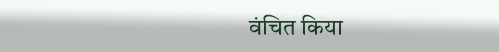वंचित किया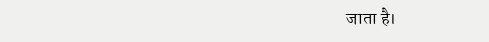जाता है।